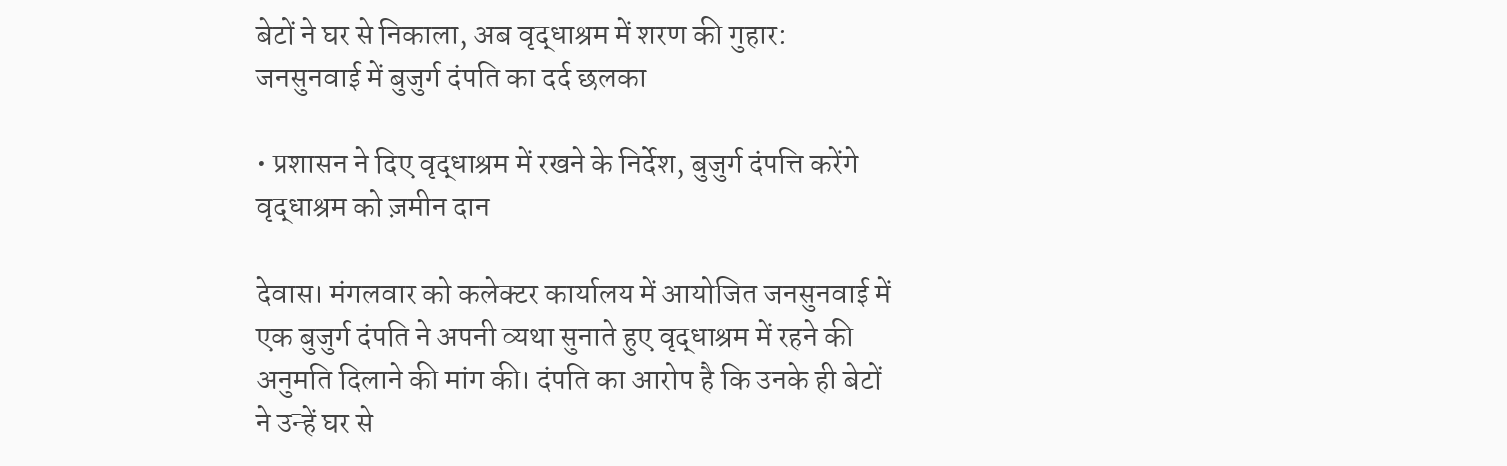बेटों ने घर से निकाला, अब वृद्धाश्रम में शरण की गुहार: जनसुनवाई में बुजुर्ग दंपति का दर्द छलका

• प्रशासन ने दिए वृद्धाश्रम में रखने के निर्देश, बुजुर्ग दंपत्ति करेंगे वृद्धाश्रम को ज़मीन दान

देवास। मंगलवार को कलेक्टर कार्यालय में आयोजित जनसुनवाई में एक बुजुर्ग दंपति ने अपनी व्यथा सुनाते हुए वृद्धाश्रम में रहने की अनुमति दिलाने की मांग की। दंपति का आरोप है कि उनके ही बेटों ने उन्हें घर से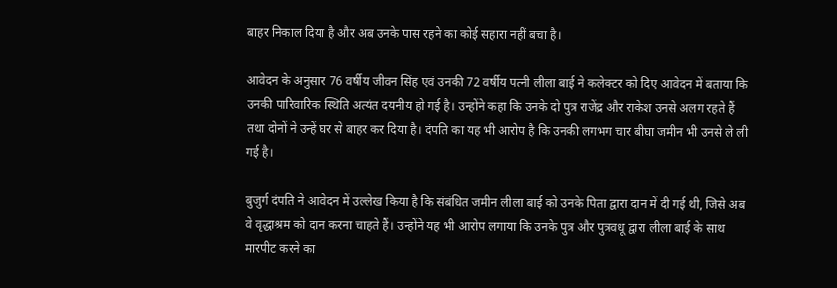बाहर निकाल दिया है और अब उनके पास रहने का कोई सहारा नहीं बचा है।

आवेदन के अनुसार 76 वर्षीय जीवन सिंह एवं उनकी 72 वर्षीय पत्नी लीला बाई ने कलेक्टर को दिए आवेदन में बताया कि उनकी पारिवारिक स्थिति अत्यंत दयनीय हो गई है। उन्होंने कहा कि उनके दो पुत्र राजेंद्र और राकेश उनसे अलग रहते हैं तथा दोनों ने उन्हें घर से बाहर कर दिया है। दंपति का यह भी आरोप है कि उनकी लगभग चार बीघा जमीन भी उनसे ले ली गई है।

बुजुर्ग दंपति ने आवेदन में उल्लेख किया है कि संबंधित जमीन लीला बाई को उनके पिता द्वारा दान में दी गई थी, जिसे अब वे वृद्धाश्रम को दान करना चाहते हैं। उन्होंने यह भी आरोप लगाया कि उनके पुत्र और पुत्रवधू द्वारा लीला बाई के साथ मारपीट करने का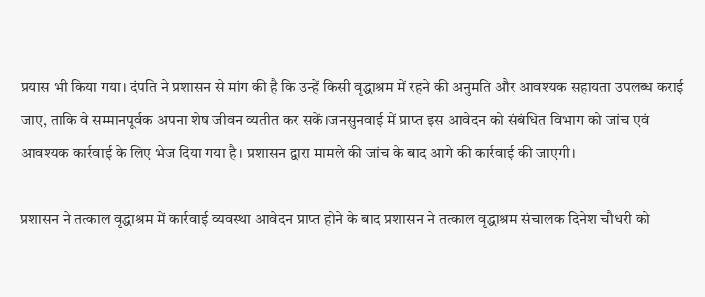प्रयास भी किया गया। दंपति ने प्रशासन से मांग की है कि उन्हें किसी वृद्धाश्रम में रहने की अनुमति और आवश्यक सहायता उपलब्ध कराई जाए, ताकि वे सम्मानपूर्वक अपना शेष जीवन व्यतीत कर सकें।जनसुनवाई में प्राप्त इस आवेदन को संबंधित विभाग को जांच एवं आवश्यक कार्रवाई के लिए भेज दिया गया है। प्रशासन द्वारा मामले की जांच के बाद आगे की कार्रवाई की जाएगी।

प्रशासन ने तत्काल वृद्धाश्रम में कार्रवाई व्यवस्था आवेदन प्राप्त होने के बाद प्रशासन ने तत्काल वृद्धाश्रम संचालक दिनेश चौधरी को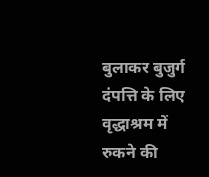बुलाकर बुजुर्ग दंपत्ति के लिए वृद्धाश्रम में रुकने की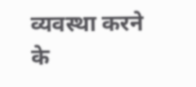व्यवस्था करने के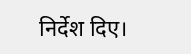निर्देश दिए।